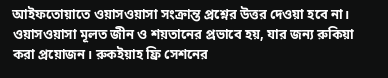আইফতোয়াতে ওয়াসওয়াসা সংক্রান্ত প্রশ্নের উত্তর দেওয়া হবে না। ওয়াসওয়াসা মূলত জীন ও শয়তানের প্রভাবে হয়, যার জন্য রুকিয়া করা প্রয়োজন। রুকইয়াহ ফ্রি সেশনের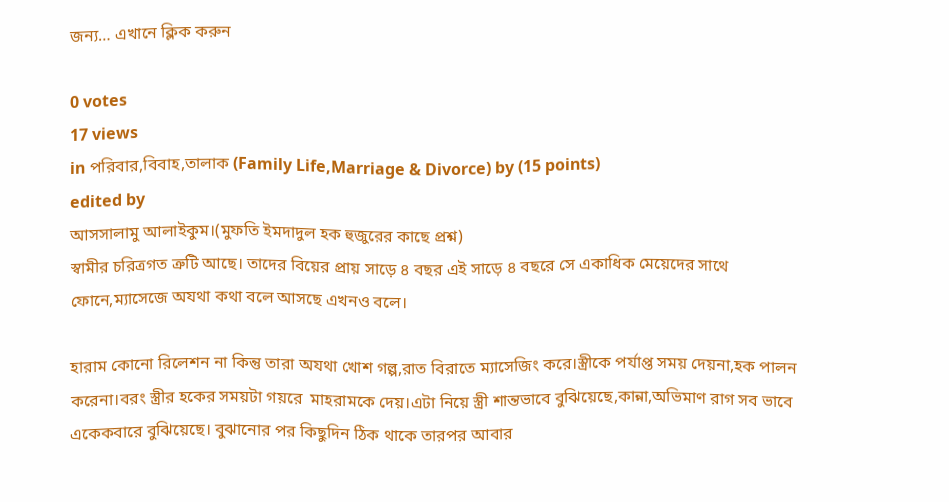জন্য… এখানে ক্লিক করুন

0 votes
17 views
in পরিবার,বিবাহ,তালাক (Family Life,Marriage & Divorce) by (15 points)
edited by
আসসালামু আলাইকুম।(মুফতি ইমদাদুল হক হুজুরের কাছে প্রশ্ন)
স্বামীর চরিত্রগত ত্রুটি আছে। তাদের বিয়ের প্রায় সাড়ে ৪ বছর এই সাড়ে ৪ বছরে সে একাধিক মেয়েদের সাথে ফোনে,ম্যাসেজে অযথা কথা বলে আসছে এখনও বলে।

হারাম কোনো রিলেশন না কিন্তু তারা অযথা খোশ গল্প,রাত বিরাতে ম্যাসেজিং করে।স্ত্রীকে পর্যাপ্ত সময় দেয়না,হক পালন করেনা।বরং স্ত্রীর হকের সময়টা গয়রে  মাহরামকে দেয়।এটা নিয়ে স্ত্রী শান্তভাবে বুঝিয়েছে,কান্না,অভিমাণ রাগ সব ভাবে একেকবারে বুঝিয়েছে। বুঝানোর পর কিছুদিন ঠিক থাকে তারপর আবার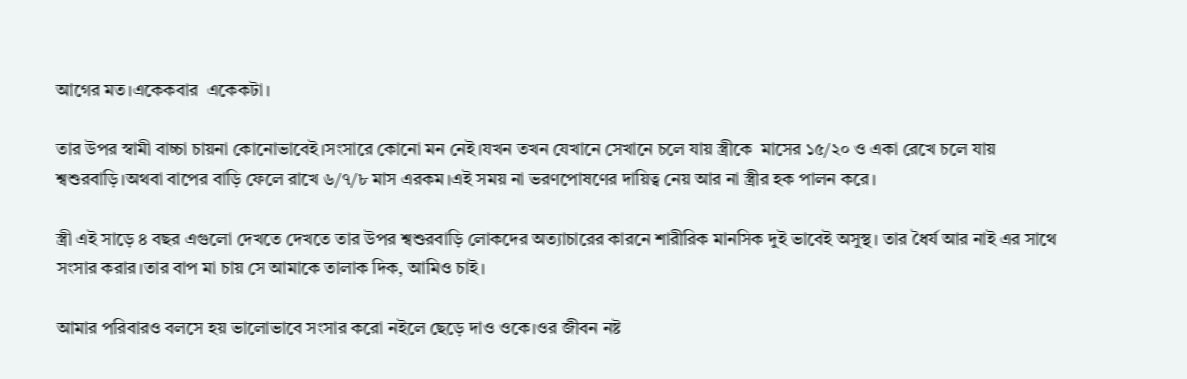আগের মত।একেকবার  একেকটা।

তার উপর স্বামী বাচ্চা চায়না কোনোভাবেই।সংসারে কোনো মন নেই।যখন তখন যেখানে সেখানে চলে যায় স্ত্রীকে  মাসের ১৫/২০ ও একা রেখে চলে যায় শ্বশুরবাড়ি।অথবা বাপের বাড়ি ফেলে রাখে ৬/৭/৮ মাস এরকম।এই সময় না ভরণপোষণের দায়িত্ব নেয় আর না স্ত্রীর হক পালন করে।

স্ত্রী এই সাড়ে ৪ বছর এগুলো দেখতে দেখতে তার উপর শ্বশুরবাড়ি লোকদের অত্যাচারের কারনে শারীরিক মানসিক দুই ভাবেই অসুস্থ। তার ধৈর্য আর নাই এর সাথে সংসার করার।তার বাপ মা চায় সে আমাকে তালাক দিক, আমিও চাই।

আমার পরিবারও বলসে হয় ভালোভাবে সংসার করো নইলে ছেড়ে দাও ওকে।ওর জীবন নষ্ট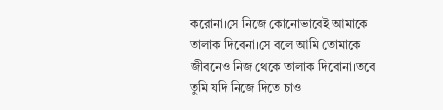করোনা।সে নিজে কোনোভাবেই আমাকে তালাক দিবেনা।সে বলে আমি তোমাকে জীবনেও নিজ থেকে তালাক দিবোনা।তবে তুমি যদি নিজে দিতে চাও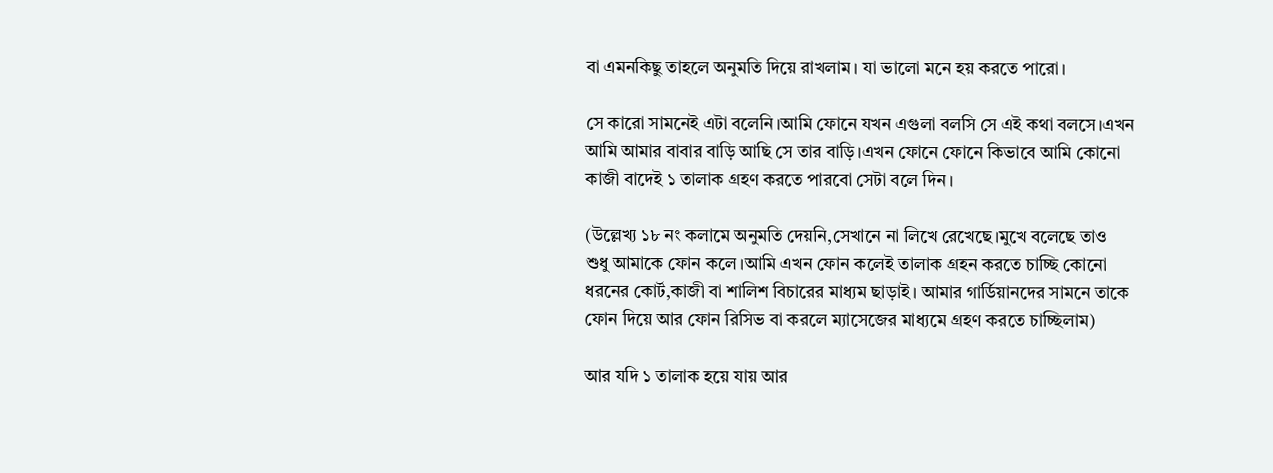বা এমনকিছু তাহলে অনুমতি দিয়ে রাখলাম। যা ভালো মনে হয় করতে পারো।

সে কারো সামনেই এটা বলেনি।আমি ফোনে যখন এগুলা বলসি সে এই কথা বলসে।এখন আমি আমার বাবার বাড়ি আছি সে তার বাড়ি।এখন ফোনে ফোনে কিভাবে আমি কোনো কাজী বাদেই ১ তালাক গ্রহণ করতে পারবো সেটা বলে দিন।

(উল্লেখ্য ১৮ নং কলামে অনুমতি দেয়নি,সেখানে না লিখে রেখেছে।মুখে বলেছে তাও শুধু আমাকে ফোন কলে।আমি এখন ফোন কলেই তালাক গ্রহন করতে চাচ্ছি কোনো ধরনের কোর্ট,কাজী বা শালিশ বিচারের মাধ্যম ছাড়াই। আমার গার্ডিয়ানদের সামনে তাকে ফোন দিয়ে আর ফোন রিসিভ বা করলে ম্যাসেজের মাধ্যমে গ্রহণ করতে চাচ্ছিলাম)

আর যদি ১ তালাক হয়ে যায় আর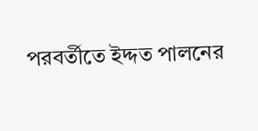পরবর্তীতে ইদ্দত পালনের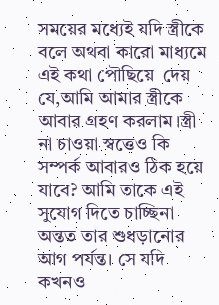সময়ের মধ্যেই যদি স্ত্রীকে বলে অথবা কারো মাধ্যমে এই কথা পৌছিয়ে  দেয় যে,আমি আমার স্ত্রীকে আবার গ্রহণ করলাম।স্ত্রী না চাওয়া স্বত্তেও কি সম্পর্ক আবারও ঠিক হয়ে যাবে? আমি তাকে এই সুযোগ দিতে চাচ্ছিনা অন্তত তার শুধড়ানোর আগ পর্যন্ত। সে যদি কখনও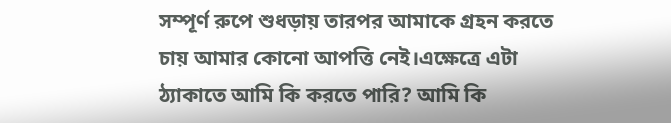সম্পূর্ণ রুপে শুধড়ায় তারপর আমাকে গ্রহন করতে চায় আমার কোনো আপত্তি নেই।এক্ষেত্রে এটা ঠ্যাকাতে আমি কি করতে পারি? আমি কি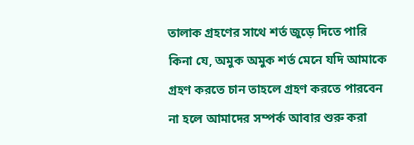তালাক গ্রহণের সাথে শর্ত জুড়ে দিতে পারি কিনা যে, অমুক অমুক শর্ত মেনে যদি আমাকে গ্রহণ করতে চান তাহলে গ্রহণ করতে পারবেন না হলে আমাদের সম্পর্ক আবার শুরু করা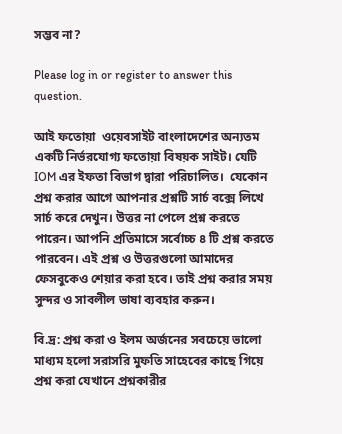সম্ভব না?

Please log in or register to answer this question.

আই ফতোয়া  ওয়েবসাইট বাংলাদেশের অন্যতম একটি নির্ভরযোগ্য ফতোয়া বিষয়ক সাইট। যেটি IOM এর ইফতা বিভাগ দ্বারা পরিচালিত।  যেকোন প্রশ্ন করার আগে আপনার প্রশ্নটি সার্চ বক্সে লিখে সার্চ করে দেখুন। উত্তর না পেলে প্রশ্ন করতে পারেন। আপনি প্রতিমাসে সর্বোচ্চ ৪ টি প্রশ্ন করতে পারবেন। এই প্রশ্ন ও উত্তরগুলো আমাদের ফেসবুকেও শেয়ার করা হবে। তাই প্রশ্ন করার সময় সুন্দর ও সাবলীল ভাষা ব্যবহার করুন।

বি.দ্র: প্রশ্ন করা ও ইলম অর্জনের সবচেয়ে ভালো মাধ্যম হলো সরাসরি মুফতি সাহেবের কাছে গিয়ে প্রশ্ন করা যেখানে প্রশ্নকারীর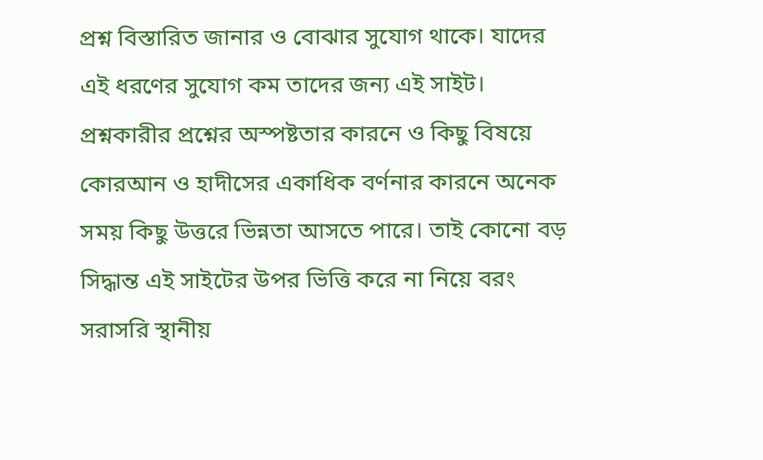প্রশ্ন বিস্তারিত জানার ও বোঝার সুযোগ থাকে। যাদের এই ধরণের সুযোগ কম তাদের জন্য এই সাইট। প্রশ্নকারীর প্রশ্নের অস্পষ্টতার কারনে ও কিছু বিষয়ে কোরআন ও হাদীসের একাধিক বর্ণনার কারনে অনেক সময় কিছু উত্তরে ভিন্নতা আসতে পারে। তাই কোনো বড় সিদ্ধান্ত এই সাইটের উপর ভিত্তি করে না নিয়ে বরং সরাসরি স্থানীয়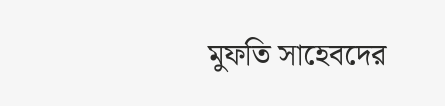মুফতি সাহেবদের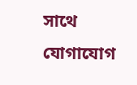সাথে যোগাযোগ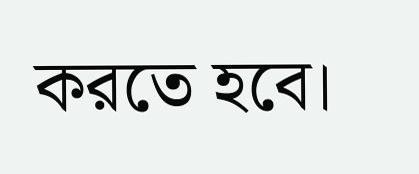করতে হবে।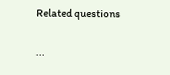Related questions

...